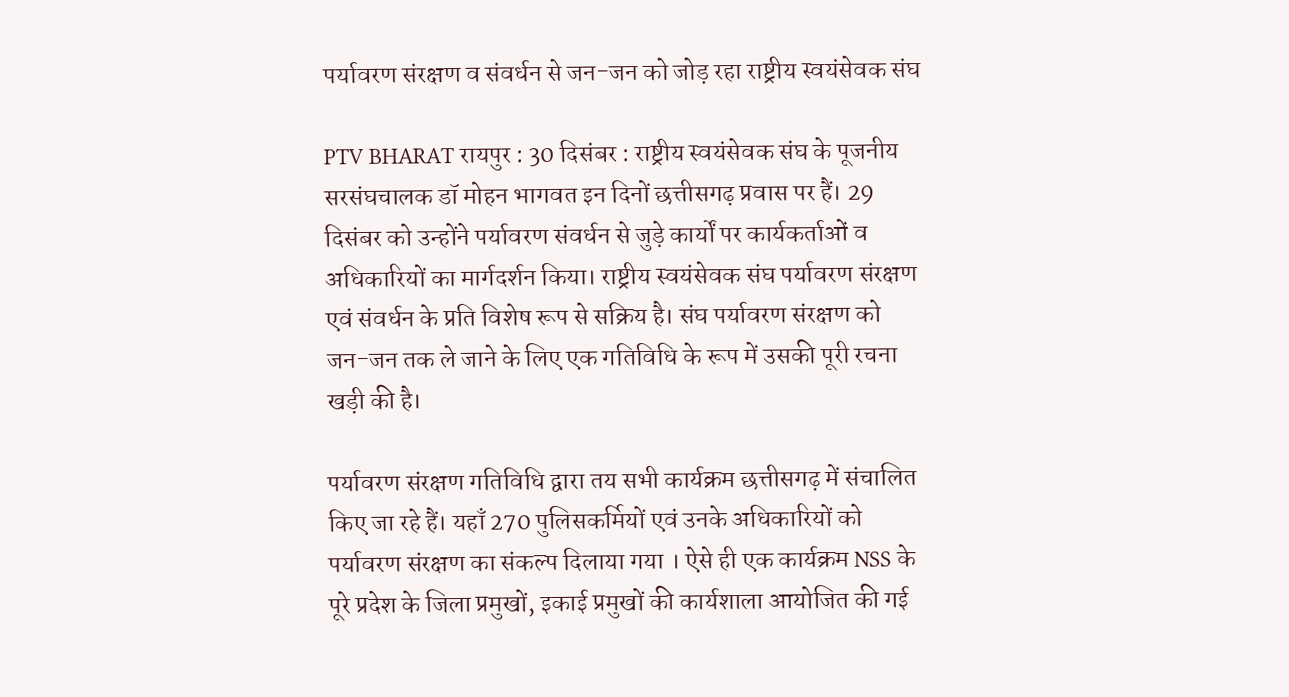पर्यावरण संरक्षण व संवर्धन से जन-जन को जोड़ रहा राष्ट्रीय स्वयंसेवक संघ

PTV BHARAT रायपुर : 30 दिसंबर : राष्ट्रीय स्वयंसेवक संघ के पूजनीय सरसंघचालक डॉ मोहन भागवत इन दिनों छत्तीसगढ़ प्रवास पर हैं। 29 दिसंबर को उन्होंने पर्यावरण संवर्धन से जुड़े कार्यों पर कार्यकर्ताओं व अधिकारियों का मार्गदर्शन किया। राष्ट्रीय स्वयंसेवक संघ पर्यावरण संरक्षण एवं संवर्धन के प्रति विशेष रूप से सक्रिय है। संघ पर्यावरण संरक्षण को जन-जन तक ले जाने के लिए एक गतिविधि के रूप में उसकी पूरी रचना खड़ी की है।

पर्यावरण संरक्षण गतिविधि द्वारा तय सभी कार्यक्रम छत्तीसगढ़ में संचालित किए जा रहे हैं। यहाँ 270 पुलिसकर्मियों एवं उनके अधिकारियों को पर्यावरण संरक्षण का संकल्प दिलाया गया । ऐसे ही एक कार्यक्रम NSS के पूरे प्रदेश के जिला प्रमुखों, इकाई प्रमुखों की कार्यशाला आयोजित की गई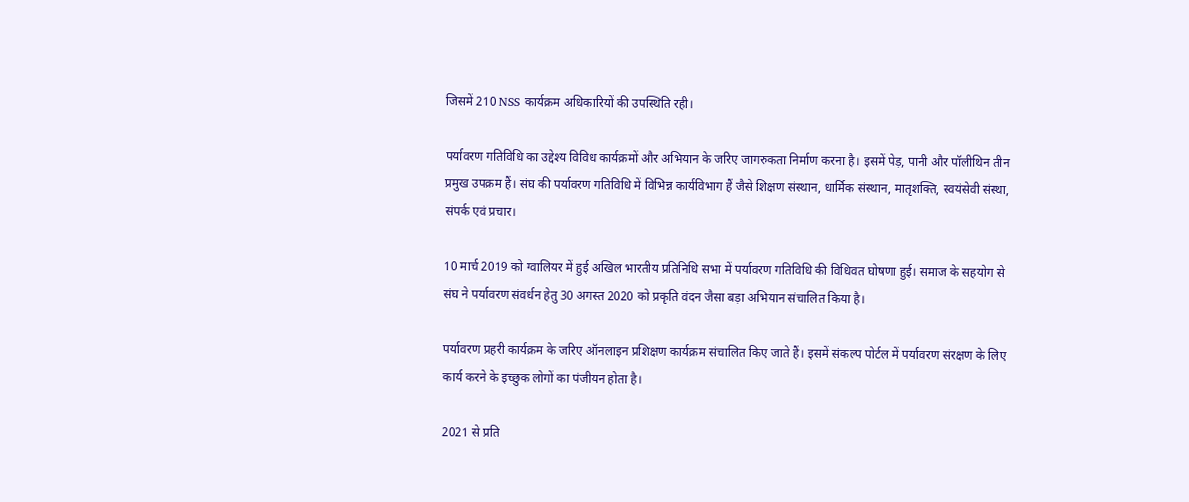जिसमें 210 NSS कार्यक्रम अधिकारियों की उपस्थिति रही।

पर्यावरण गतिविधि का उद्देश्य विविध कार्यक्रमों और अभियान के जरिए जागरुकता निर्माण करना है। इसमें पेड़, पानी और पॉलीथिन तीन प्रमुख उपक्रम हैं। संघ की पर्यावरण गतिविधि में विभिन्न कार्यविभाग हैं जैसे शिक्षण संस्थान, धार्मिक संस्थान, मातृशक्ति, स्वयंसेवी संस्था, संपर्क एवं प्रचार।

10 मार्च 2019 को ग्वालियर में हुई अखिल भारतीय प्रतिनिधि सभा में पर्यावरण गतिविधि की विधिवत घोषणा हुई। समाज के सहयोग से संघ ने पर्यावरण संवर्धन हेतु 30 अगस्त 2020 को प्रकृति वंदन जैसा बड़ा अभियान संचालित किया है।

पर्यावरण प्रहरी कार्यक्रम के जरिए ऑनलाइन प्रशिक्षण कार्यक्रम संचालित किए जाते हैं। इसमें संकल्प पोर्टल में पर्यावरण संरक्षण के लिए कार्य करने के इच्छुक लोगों का पंजीयन होता है।

2021 से प्रति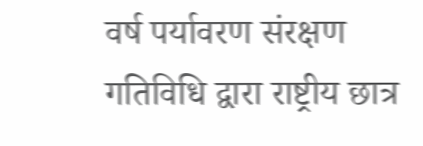वर्ष पर्यावरण संरक्षण गतिविधि द्वारा राष्ट्रीय छात्र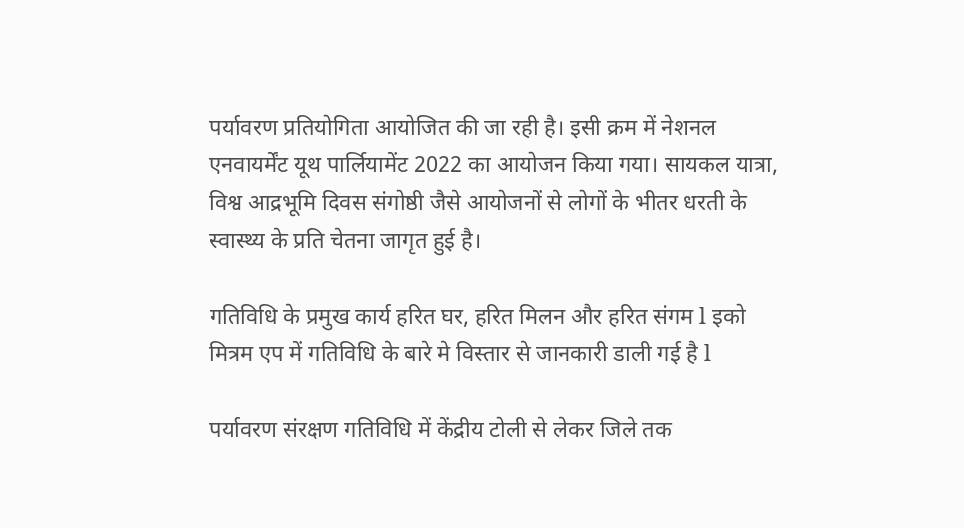पर्यावरण प्रतियोगिता आयोजित की जा रही है। इसी क्रम में नेशनल एनवायर्मेंट यूथ पार्लियामेंट 2022 का आयोजन किया गया। सायकल यात्रा, विश्व आद्रभूमि दिवस संगोष्ठी जैसे आयोजनों से लोगों के भीतर धरती के स्वास्थ्य के प्रति चेतना जागृत हुई है।

गतिविधि के प्रमुख कार्य हरित घर, हरित मिलन और हरित संगम l इको मित्रम एप में गतिविधि के बारे मे विस्तार से जानकारी डाली गई है l

पर्यावरण संरक्षण गतिविधि में केंद्रीय टोली से लेकर जिले तक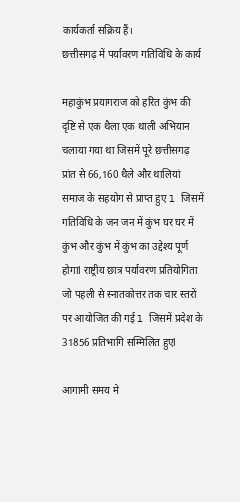कार्यकर्ता सक्रिय हैं।
छत्तीसगढ़ में पर्यावरण गतिविधि के कार्य

महाकुंभ प्रयागराज को हरित कुंभ की दृष्टि से एक थैला एक थाली अभियान चलाया गया था जिसमें पूरे छत्तीसगढ़ प्रांत से 66,160 थैले और थालियां समाज के सहयोग से प्राप्त हुए l जिसमें गतिविधि के जन जन में कुंभ घर घर में कुंभ और कुंभ में कुंभ का उद्देश्य पूर्ण होगाl राष्ट्रीय छात्र पर्यावरण प्रतियोगिता जो पहली से स्नातकोत्तर तक चार स्तरों पर आयोजित की गई l जिसमें प्रदेश के 31856 प्रतिभागि सम्मिलित हुएl

आगामी समय मे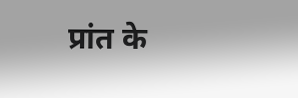प्रांत के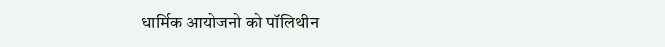धार्मिक आयोजनो को पॉलिथीन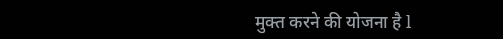मुक्त करने की योजना है l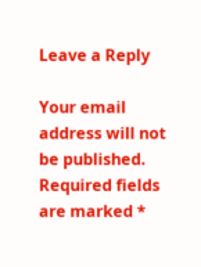Leave a Reply

Your email address will not be published. Required fields are marked *